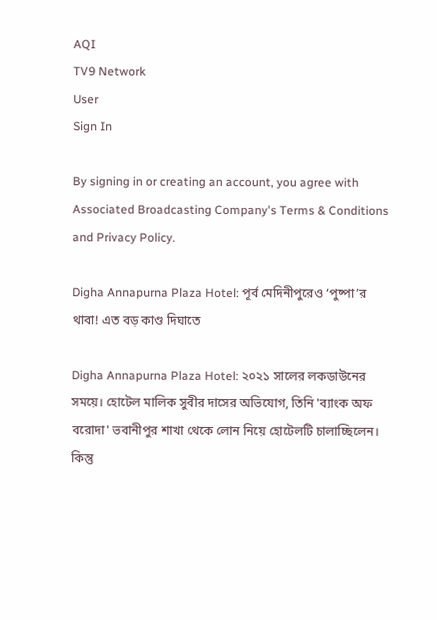AQI
TV9 Network
User
Sign In

By signing in or creating an account, you agree with Associated Broadcasting Company's Terms & Conditions and Privacy Policy.

Digha Annapurna Plaza Hotel: পূর্ব মেদিনীপুরেও ‘পুষ্পা’র থাবা! এত বড় কাণ্ড দিঘাতে

Digha Annapurna Plaza Hotel: ২০২১ সালের লকডাউনের সময়ে। হোটেল মালিক সুবীর দাসের অভিযোগ, তিনি 'ব্যাংক অফ বরোদা' ভবানীপুর শাখা থেকে লোন নিয়ে হোটেলটি চালাচ্ছিলেন। কিন্তু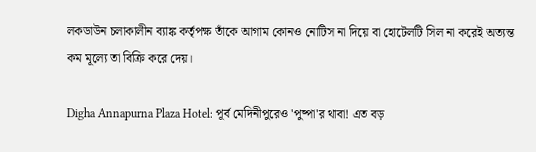লকডাউন চলাকালীন ব্যাঙ্ক কর্তৃপক্ষ তাঁকে আগাম কোনও নোটিস না দিয়ে বা হোটেলটি সিল না করেই অত্যন্ত কম মূল্যে তা বিক্রি করে দেয়।

Digha Annapurna Plaza Hotel: পূর্ব মেদিনীপুরেও 'পুষ্পা'র থাবা! এত বড়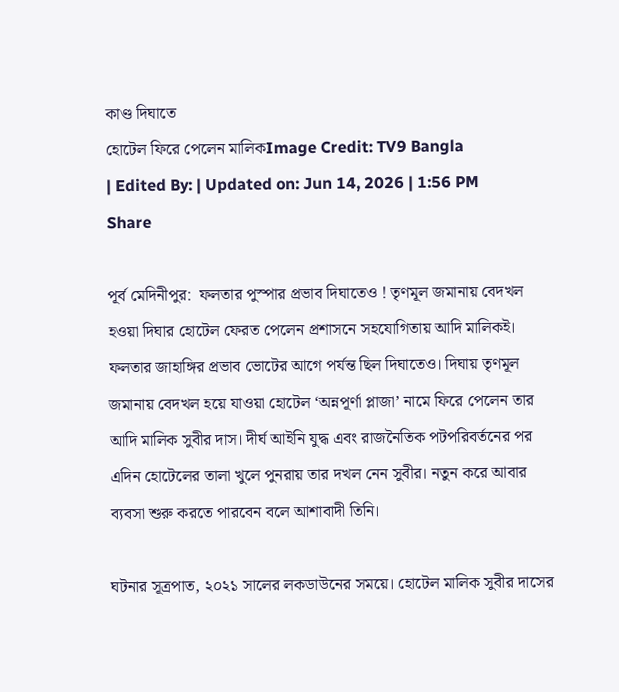কাণ্ড দিঘাতে
হোটেল ফিরে পেলেন মালিকImage Credit: TV9 Bangla
| Edited By: | Updated on: Jun 14, 2026 | 1:56 PM
Share

পূর্ব মেদিনীপুর:  ফলতার পুস্পার প্রভাব দিঘাতেও ! তৃণমূল জমানায় বেদখল হওয়া দিঘার হোটেল ফেরত পেলেন প্রশাসনে সহযোগিতায় আদি মালিকই। ফলতার জাহাঙ্গির প্রভাব ভোটের আগে পর্যন্ত ছিল দিঘাতেও। দিঘায় তৃণমূল জমানায় বেদখল হয়ে যাওয়া হোটেল ‘অন্নপূর্ণা প্লাজা’ নামে ফিরে পেলেন তার আদি মালিক সুবীর দাস। দীর্ঘ আইনি যুদ্ধ এবং রাজনৈতিক পটপরিবর্তনের পর এদিন হোটেলের তালা খুলে পুনরায় তার দখল নেন সুবীর। নতুন করে আবার ব্যবসা শুরু করতে পারবেন বলে আশাবাদী তিনি।

ঘটনার সূত্রপাত, ২০২১ সালের লকডাউনের সময়ে। হোটেল মালিক সুবীর দাসের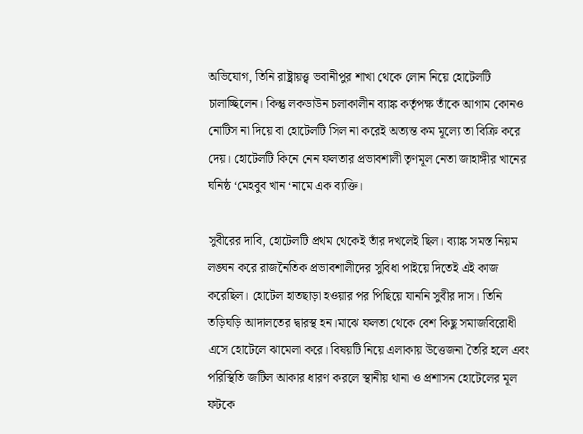অভিযোগ, তিনি রাষ্ট্রায়ত্ত্ব ভবানীপুর শাখা থেকে লোন নিয়ে হোটেলটি চালাচ্ছিলেন। কিন্তু লকডাউন চলাকালীন ব্যাঙ্ক কর্তৃপক্ষ তাঁকে আগাম কোনও নোটিস না দিয়ে বা হোটেলটি সিল না করেই অত্যন্ত কম মূল্যে তা বিক্রি করে দেয়। হোটেলটি কিনে নেন ফলতার প্রভাবশালী তৃণমূল নেতা জাহাঙ্গীর খানের ঘনিষ্ঠ ‘মেহবুব খান ‘নামে এক ব্যক্তি।

সুবীরের দাবি, হোটেলটি প্রথম থেকেই তাঁর দখলেই ছিল। ব্যাঙ্ক সমস্ত নিয়ম লঙ্ঘন করে রাজনৈতিক প্রভাবশালীদের সুবিধা পাইয়ে দিতেই এই কাজ করেছিল। হোটেল হাতছাড়া হওয়ার পর পিছিয়ে যাননি সুবীর দাস। তিনি তড়িঘড়ি আদালতের দ্বারস্থ হন।মাঝে ফলতা থেকে বেশ কিছু সমাজবিরোধী এসে হোটেলে ঝামেলা করে। বিষয়টি নিয়ে এলাকায় উত্তেজনা তৈরি হলে এবং পরিস্থিতি জটিল আকার ধারণ করলে স্থানীয় থানা ও প্রশাসন হোটেলের মূল ফটকে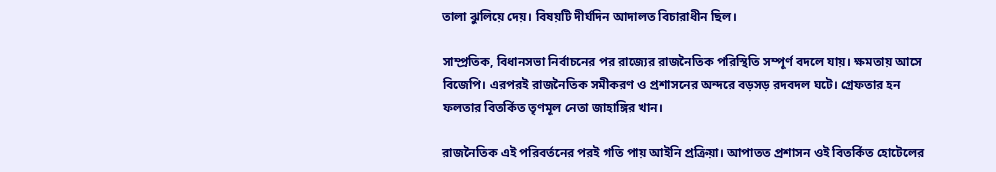তালা ঝুলিয়ে দেয়। বিষয়টি দীর্ঘদিন আদালত বিচারাধীন ছিল।

সাম্প্রতিক, বিধানসভা নির্বাচনের পর রাজ্যের রাজনৈতিক পরিস্থিতি সম্পূর্ণ বদলে যায়। ক্ষমতায় আসে বিজেপি। এরপরই রাজনৈতিক সমীকরণ ও প্রশাসনের অন্দরে বড়সড় রদবদল ঘটে। গ্রেফতার হন ফলতার বিতর্কিত তৃণমূল নেতা জাহাঙ্গির খান।

রাজনৈতিক এই পরিবর্তনের পরই গতি পায় আইনি প্রক্রিয়া। আপাতত প্রশাসন ওই বিতর্কিত হোটেলের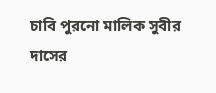চাবি পুরনো মালিক সুবীর দাসের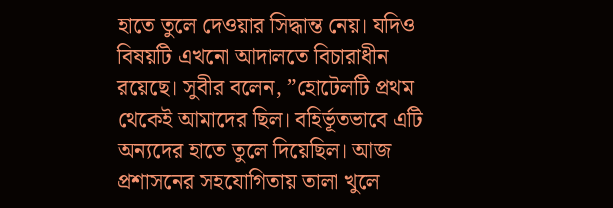হাতে তুলে দেওয়ার সিদ্ধান্ত নেয়। যদিও বিষয়টি এখনো আদালতে বিচারাধীন রয়েছে। সুবীর বলেন, ”হোটেলটি প্রথম থেকেই আমাদের ছিল। বহির্ভূতভাবে এটি অন্যদের হাতে তুলে দিয়েছিল। আজ প্রশাসনের সহযোগিতায় তালা খুলে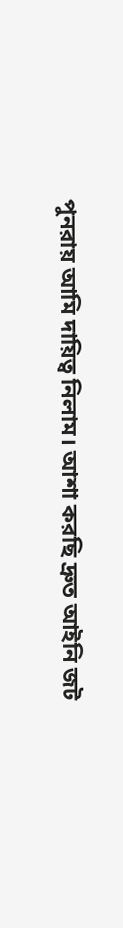পুনরায় আমি দায়িত্ব নিলাম। আশা করছি দ্রুত আইনি জট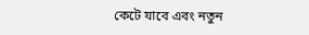কেটে যাবে এবং নতুন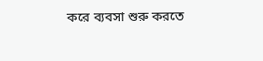করে ব্যবসা শুরু করতে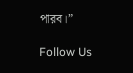পারব।”

Follow Us